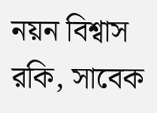নয়ন বিশ্বাস রকি, সাবেক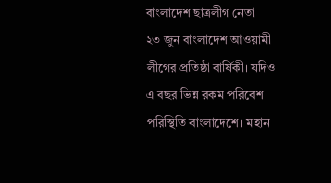বাংলাদেশ ছাত্রলীগ নেতা
২৩ জুন বাংলাদেশ আওয়ামী লীগের প্রতিষ্ঠা বার্ষিকী। যদিও এ বছর ভিন্ন রকম পরিবেশ পরিস্থিতি বাংলাদেশে। মহান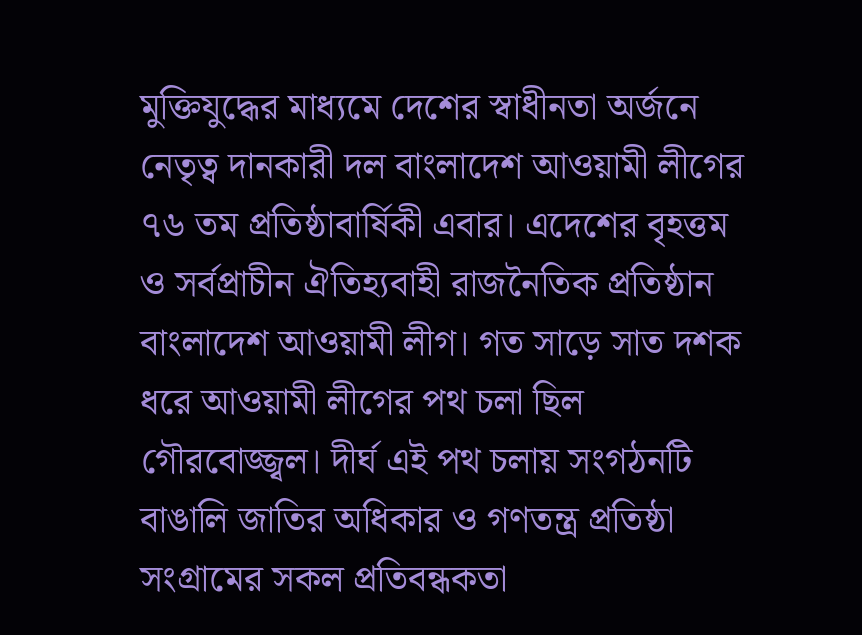মুক্তিযুদ্ধের মাধ্যমে দেশের স্বাধীনতা অর্জনে নেতৃত্ব দানকারী দল বাংলাদেশ আওয়ামী লীগের ৭৬ তম প্রতিষ্ঠাবার্ষিকী এবার। এদেশের বৃহত্তম ও সর্বপ্রাচীন ঐতিহ্যবাহী রাজনৈতিক প্রতিষ্ঠান বাংলাদেশ আওয়ামী লীগ। গত সাড়ে সাত দশক ধরে আওয়ামী লীগের পথ চলা ছিল গৌরবোজ্জ্বল। দীর্ঘ এই পথ চলায় সংগঠনটি বাঙালি জাতির অধিকার ও গণতন্ত্র প্রতিষ্ঠা সংগ্রামের সকল প্রতিবন্ধকতা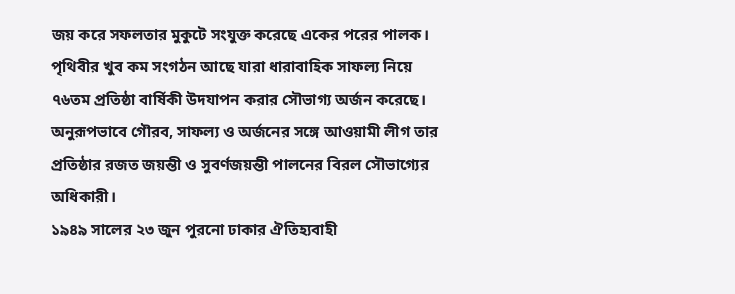জয় করে সফলতার মুকুটে সংযুক্ত করেছে একের পরের পালক। পৃথিবীর খুব কম সংগঠন আছে যারা ধারাবাহিক সাফল্য নিয়ে ৭৬তম প্রতিষ্ঠা বার্ষিকী উদযাপন করার সৌভাগ্য অর্জন করেছে। অনুরূপভাবে গৌরব, সাফল্য ও অর্জনের সঙ্গে আওয়ামী লীগ তার প্রতিষ্ঠার রজত জয়ন্তী ও সুবর্ণজয়ন্তী পালনের বিরল সৌভাগ্যের অধিকারী।
১৯৪৯ সালের ২৩ জুন পুরনো ঢাকার ঐতিহ্যবাহী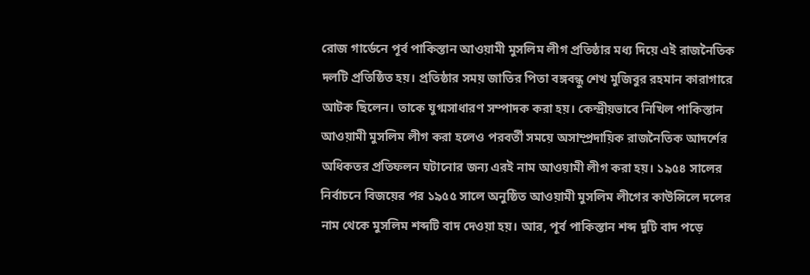রোজ গার্ডেনে পূর্ব পাকিস্তান আওয়ামী মুসলিম লীগ প্রতিষ্ঠার মধ্য দিয়ে এই রাজনৈতিক দলটি প্রতিষ্ঠিত হয়। প্রতিষ্ঠার সময় জাতির পিতা বঙ্গবন্ধু শেখ মুজিবুর রহমান কারাগারে আটক ছিলেন। তাকে যুগ্মসাধারণ সম্পাদক করা হয়। কেন্দ্রীয়ভাবে নিখিল পাকিস্তান আওয়ামী মুসলিম লীগ করা হলেও পরবর্তী সময়ে অসাম্প্রদায়িক রাজনৈতিক আদর্শের অধিকতর প্রতিফলন ঘটানোর জন্য এরই নাম আওয়ামী লীগ করা হয়। ১৯৫৪ সালের নির্বাচনে বিজয়ের পর ১৯৫৫ সালে অনুষ্ঠিত আওয়ামী মুসলিম লীগের কাউন্সিলে দলের নাম থেকে মুসলিম শব্দটি বাদ দেওয়া হয়। আর, পূর্ব পাকিস্তান শব্দ দুটি বাদ পড়ে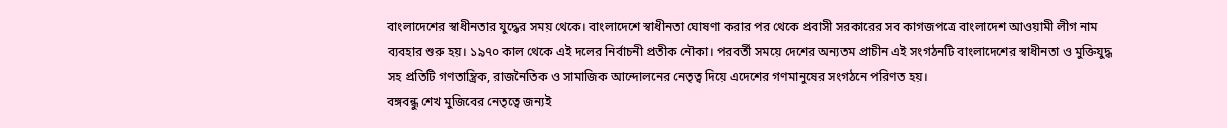বাংলাদেশের স্বাধীনতার যুদ্ধের সময় থেকে। বাংলাদেশে স্বাধীনতা ঘোষণা করার পর থেকে প্রবাসী সরকারের সব কাগজপত্রে বাংলাদেশ আওয়ামী লীগ নাম ব্যবহার শুরু হয়। ১৯৭০ কাল থেকে এই দলের নির্বাচনী প্রতীক নৌকা। পরবর্তী সময়ে দেশের অন্যতম প্রাচীন এই সংগঠনটি বাংলাদেশের স্বাধীনতা ও মুক্তিযুদ্ধ সহ প্রতিটি গণতান্ত্রিক, রাজনৈতিক ও সামাজিক আন্দোলনের নেতৃত্ব দিয়ে এদেশের গণমানুষের সংগঠনে পরিণত হয়।
বঙ্গবন্ধু শেখ মুজিবের নেতৃত্বে জন্যই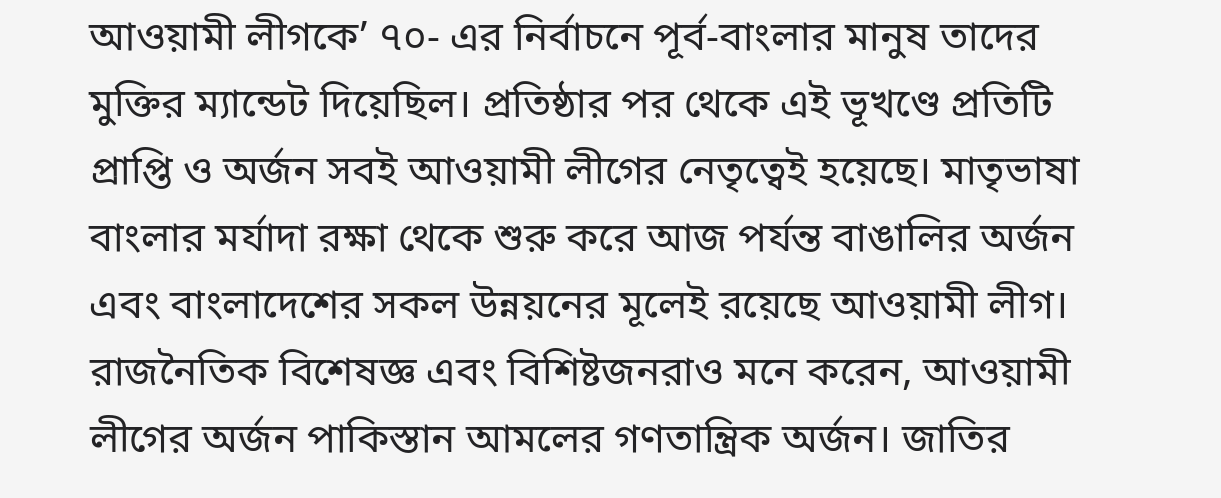আওয়ামী লীগকে’ ৭০- এর নির্বাচনে পূর্ব-বাংলার মানুষ তাদের মুক্তির ম্যান্ডেট দিয়েছিল। প্রতিষ্ঠার পর থেকে এই ভূখণ্ডে প্রতিটি প্রাপ্তি ও অর্জন সবই আওয়ামী লীগের নেতৃত্বেই হয়েছে। মাতৃভাষা বাংলার মর্যাদা রক্ষা থেকে শুরু করে আজ পর্যন্ত বাঙালির অর্জন এবং বাংলাদেশের সকল উন্নয়নের মূলেই রয়েছে আওয়ামী লীগ। রাজনৈতিক বিশেষজ্ঞ এবং বিশিষ্টজনরাও মনে করেন, আওয়ামী লীগের অর্জন পাকিস্তান আমলের গণতান্ত্রিক অর্জন। জাতির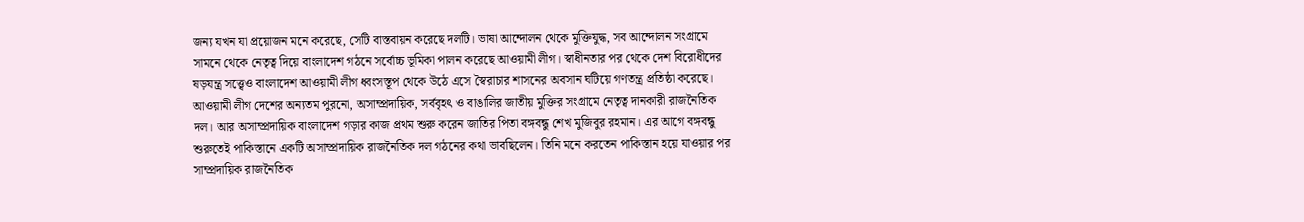জন্য যখন যা প্রয়োজন মনে করেছে, সেটি বাস্তবায়ন করেছে দলটি। ভাষা আন্দোলন থেকে মুক্তিযুদ্ধ, সব আন্দোলন সংগ্রামে সামনে থেকে নেতৃত্ব দিয়ে বাংলাদেশ গঠনে সর্বোচ্চ ভূমিকা পালন করেছে আওয়ামী লীগ। স্বাধীনতার পর থেকে দেশ বিরোধীদের ষড়যন্ত্র সত্ত্বেও বাংলাদেশ আওয়ামী লীগ ধ্বংসস্তূপ থেকে উঠে এসে স্বৈরাচার শাসনের অবসান ঘটিয়ে গণতন্ত্র প্রতিষ্ঠা করেছে। আওয়ামী লীগ দেশের অন্যতম পুরনো, অসাম্প্রদায়িক, সর্ববৃহৎ ও বাঙালির জাতীয় মুক্তির সংগ্রামে নেতৃত্ব দানকারী রাজনৈতিক দল। আর অসাম্প্রদায়িক বাংলাদেশ গড়ার কাজ প্রথম শুরু করেন জাতির পিতা বঙ্গবন্ধু শেখ মুজিবুর রহমান। এর আগে বঙ্গবন্ধু শুরুতেই পাকিস্তানে একটি অসাম্প্রদায়িক রাজনৈতিক দল গঠনের কথা ভাবছিলেন। তিনি মনে করতেন পাকিস্তান হয়ে যাওয়ার পর সাম্প্রদায়িক রাজনৈতিক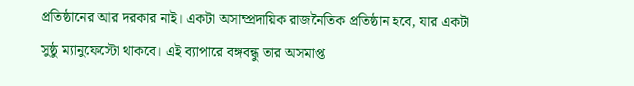প্রতিষ্ঠানের আর দরকার নাই। একটা অসাম্প্রদায়িক রাজনৈতিক প্রতিষ্ঠান হবে, যার একটা সুষ্ঠু ম্যানুফেস্টো থাকবে। এই ব্যাপারে বঙ্গবন্ধু তার অসমাপ্ত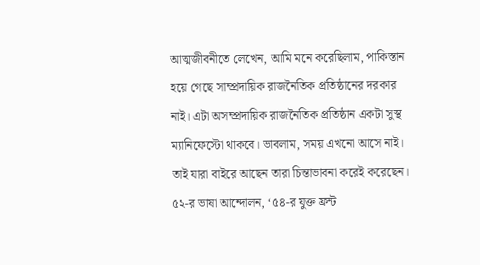আত্মজীবনীতে লেখেন, আমি মনে করেছিলাম, পাকিস্তান হয়ে গেছে সাম্প্রদায়িক রাজনৈতিক প্রতিষ্ঠানের দরকার নাই। এটা অসম্প্রদায়িক রাজনৈতিক প্রতিষ্ঠান একটা সুস্থ ম্যানিফেস্টো থাকবে। ভাবলাম, সময় এখনো আসে নাই। তাই যারা বাইরে আছেন তারা চিন্তাভাবনা করেই করেছেন। ৫২-র ভাষা আন্দোলন, ‘৫৪-র যুক্ত ফ্রন্ট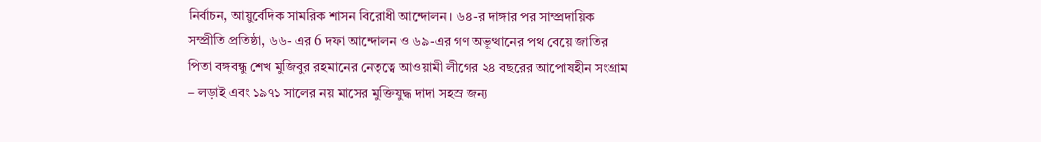নির্বাচন, আয়ুর্বেদিক সামরিক শাসন বিরোধী আন্দোলন। ৬৪-র দাঙ্গার পর সাম্প্রদায়িক সম্প্রীতি প্রতিষ্ঠা, ৬৬- এর 6 দফা আন্দোলন ও ৬৯-এর গণ অভূত্থানের পথ বেয়ে জাতির পিতা বঙ্গবন্ধু শেখ মুজিবুর রহমানের নেতৃত্বে আওয়ামী লীগের ২৪ বছরের আপোষহীন সংগ্রাম – লড়াই এবং ১৯৭১ সালের নয় মাসের মুক্তিযুদ্ধ দাদা সহস্র জন্য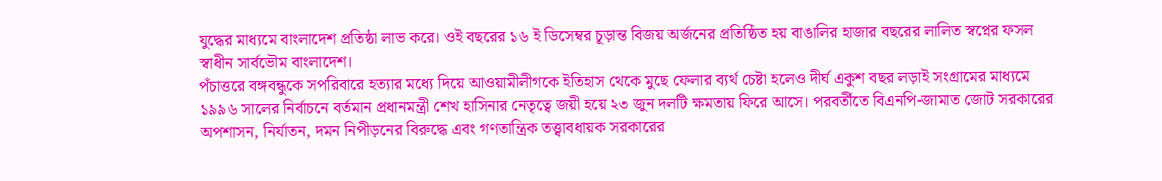যুদ্ধের মাধ্যমে বাংলাদেশ প্রতিষ্ঠা লাভ করে। ওই বছরের ১৬ ই ডিসেম্বর চূড়ান্ত বিজয় অর্জনের প্রতিষ্ঠিত হয় বাঙালির হাজার বছরের লালিত স্বপ্নের ফসল স্বাধীন সার্বভৌম বাংলাদেশ।
পঁচাত্তরে বঙ্গবন্ধুকে সপরিবারে হত্যার মধ্যে দিয়ে আওয়ামীলীগকে ইতিহাস থেকে মুছে ফেলার ব্যর্থ চেষ্টা হলেও দীর্ঘ একুশ বছর লড়াই সংগ্রামের মাধ্যমে ১৯৯৬ সালের নির্বাচনে বর্তমান প্রধানমন্ত্রী শেখ হাসিনার নেতৃত্বে জয়ী হয়ে ২৩ জুন দলটি ক্ষমতায় ফিরে আসে। পরবর্তীতে বিএনপি-জামাত জোট সরকারের অপশাসন, নির্যাতন, দমন নিপীড়নের বিরুদ্ধে এবং গণতান্ত্রিক তত্ত্বাবধায়ক সরকারের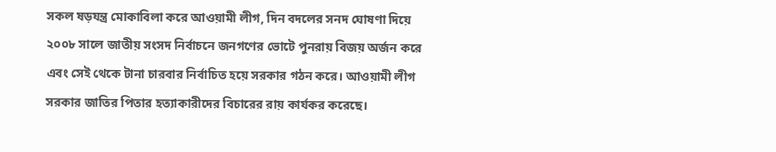সকল ষড়যন্ত্র মোকাবিলা করে আওয়ামী লীগ, দিন বদলের সনদ ঘোষণা দিয়ে ২০০৮ সালে জাতীয় সংসদ নির্বাচনে জনগণের ভোটে পুনরায় বিজয় অর্জন করে এবং সেই থেকে টানা চারবার নির্বাচিত হয়ে সরকার গঠন করে। আওয়ামী লীগ সরকার জাতির পিতার হত্যাকারীদের বিচারের রায় কার্যকর করেছে।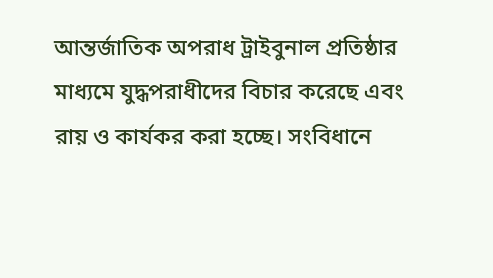আন্তর্জাতিক অপরাধ ট্রাইবুনাল প্রতিষ্ঠার মাধ্যমে যুদ্ধপরাধীদের বিচার করেছে এবং রায় ও কার্যকর করা হচ্ছে। সংবিধানে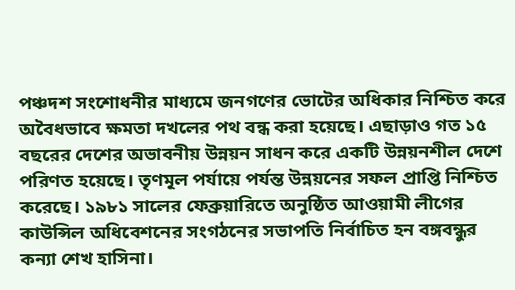পঞ্চদশ সংশোধনীর মাধ্যমে জনগণের ভোটের অধিকার নিশ্চিত করে অবৈধভাবে ক্ষমতা দখলের পথ বন্ধ করা হয়েছে। এছাড়াও গত ১৫ বছরের দেশের অভাবনীয় উন্নয়ন সাধন করে একটি উন্নয়নশীল দেশে পরিণত হয়েছে। তৃণমূল পর্যায়ে পর্যন্ত উন্নয়নের সফল প্রাপ্তি নিশ্চিত করেছে। ১৯৮১ সালের ফেব্রুয়ারিতে অনুষ্ঠিত আওয়ামী লীগের কাউন্সিল অধিবেশনের সংগঠনের সভাপতি নির্বাচিত হন বঙ্গবন্ধুর কন্যা শেখ হাসিনা।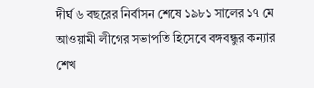দীর্ঘ ৬ বছরের নির্বাসন শেষে ১৯৮১ সালের ১৭ মে আওয়ামী লীগের সভাপতি হিসেবে বঙ্গবন্ধুর কন্যার শেখ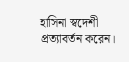হাসিনা স্বদেশী প্রত্যাবর্তন করেন।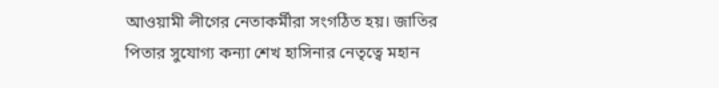আওয়ামী লীগের নেতাকর্মীরা সংগঠিত হয়। জাতির পিতার সুযোগ্য কন্যা শেখ হাসিনার নেতৃত্বে মহান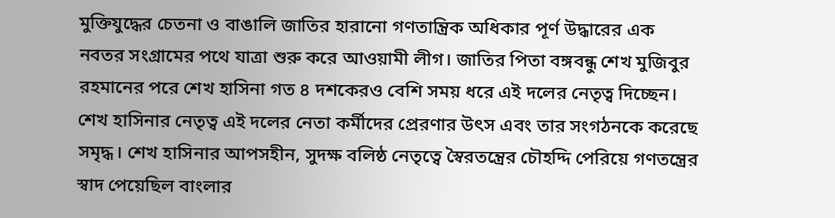মুক্তিযুদ্ধের চেতনা ও বাঙালি জাতির হারানো গণতান্ত্রিক অধিকার পূর্ণ উদ্ধারের এক নবতর সংগ্রামের পথে যাত্রা শুরু করে আওয়ামী লীগ। জাতির পিতা বঙ্গবন্ধু শেখ মুজিবুর রহমানের পরে শেখ হাসিনা গত ৪ দশকেরও বেশি সময় ধরে এই দলের নেতৃত্ব দিচ্ছেন। শেখ হাসিনার নেতৃত্ব এই দলের নেতা কর্মীদের প্রেরণার উৎস এবং তার সংগঠনকে করেছে সমৃদ্ধ। শেখ হাসিনার আপসহীন, সুদক্ষ বলিষ্ঠ নেতৃত্বে স্বৈরতন্ত্রের চৌহদ্দি পেরিয়ে গণতন্ত্রের স্বাদ পেয়েছিল বাংলার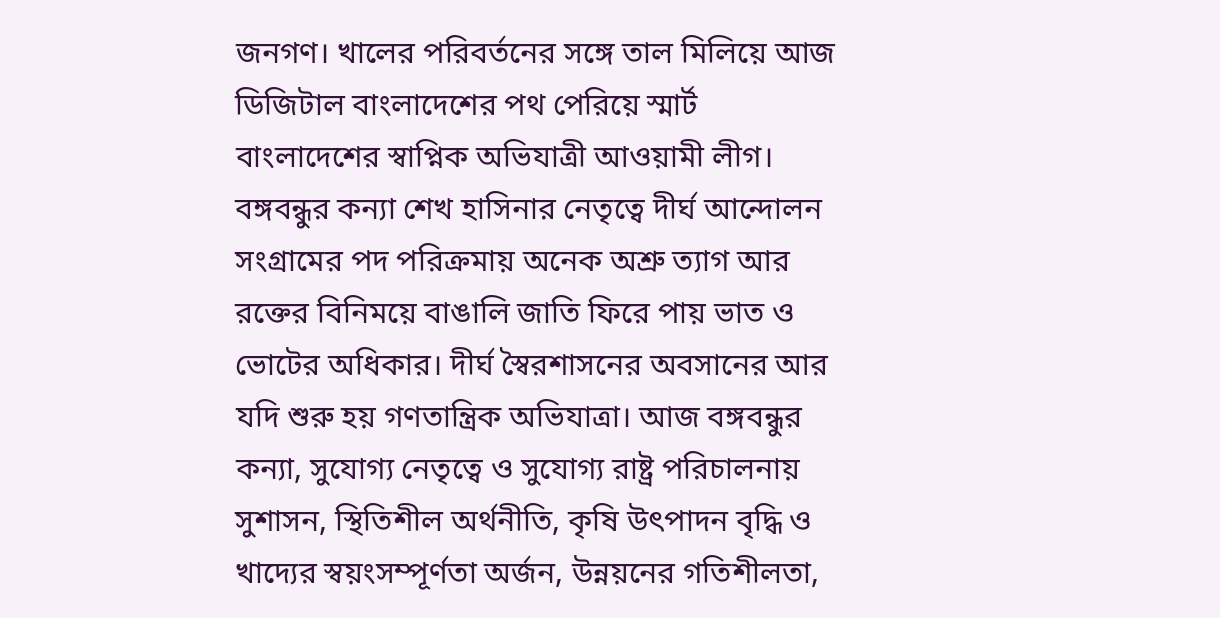জনগণ। খালের পরিবর্তনের সঙ্গে তাল মিলিয়ে আজ ডিজিটাল বাংলাদেশের পথ পেরিয়ে স্মার্ট বাংলাদেশের স্বাপ্নিক অভিযাত্রী আওয়ামী লীগ।
বঙ্গবন্ধুর কন্যা শেখ হাসিনার নেতৃত্বে দীর্ঘ আন্দোলন সংগ্রামের পদ পরিক্রমায় অনেক অশ্রু ত্যাগ আর রক্তের বিনিময়ে বাঙালি জাতি ফিরে পায় ভাত ও ভোটের অধিকার। দীর্ঘ স্বৈরশাসনের অবসানের আর যদি শুরু হয় গণতান্ত্রিক অভিযাত্রা। আজ বঙ্গবন্ধুর কন্যা, সুযোগ্য নেতৃত্বে ও সুযোগ্য রাষ্ট্র পরিচালনায় সুশাসন, স্থিতিশীল অর্থনীতি, কৃষি উৎপাদন বৃদ্ধি ও খাদ্যের স্বয়ংসম্পূর্ণতা অর্জন, উন্নয়নের গতিশীলতা,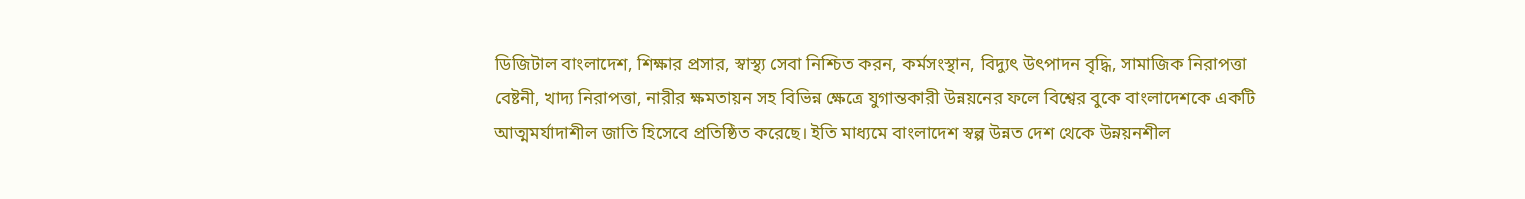ডিজিটাল বাংলাদেশ, শিক্ষার প্রসার, স্বাস্থ্য সেবা নিশ্চিত করন, কর্মসংস্থান, বিদ্যুৎ উৎপাদন বৃদ্ধি, সামাজিক নিরাপত্তা বেষ্টনী, খাদ্য নিরাপত্তা, নারীর ক্ষমতায়ন সহ বিভিন্ন ক্ষেত্রে যুগান্তকারী উন্নয়নের ফলে বিশ্বের বুকে বাংলাদেশকে একটি আত্মমর্যাদাশীল জাতি হিসেবে প্রতিষ্ঠিত করেছে। ইতি মাধ্যমে বাংলাদেশ স্বল্প উন্নত দেশ থেকে উন্নয়নশীল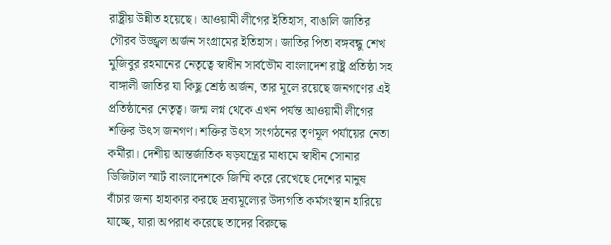রাষ্ট্রীয় উন্নীত হয়েছে। আওয়ামী লীগের ইতিহাস, বাঙালি জাতির গৌরব উজ্জ্বল অর্জন সংগ্রামের ইতিহাস। জাতির পিতা বঙ্গবন্ধু শেখ মুজিবুর রহমানের নেতৃত্বে স্বাধীন সার্বভৌম বাংলাদেশ রাষ্ট্র প্রতিষ্ঠা সহ বাঙ্গালী জাতির যা কিছু শ্রেষ্ঠ অর্জন, তার মূলে রয়েছে জনগণের এই প্রতিষ্ঠানের নেতৃত্ব। জন্ম লগ্ন থেকে এখন পর্যন্ত আওয়ামী লীগের শক্তির উৎস জনগণ। শক্তির উৎস সংগঠনের তৃণমূল পর্যায়ের নেতা কর্মীরা। দেশীয় আন্তর্জাতিক ষড়যন্ত্রের মাধ্যমে স্বাধীন সোনার ডিজিটাল স্মার্ট বাংলাদেশকে জিম্মি করে রেখেছে দেশের মানুষ বাঁচার জন্য হাহাকার করছে দ্রব্যমূল্যের উদ্যগতি কর্মসংস্থান হারিয়ে যাচ্ছে, যারা অপরাধ করেছে তাদের বিরুদ্ধে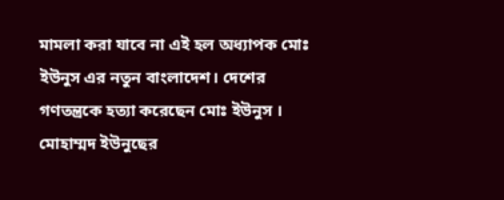মামলা করা যাবে না এই হল অধ্যাপক মোঃ ইউনুস এর নতুন বাংলাদেশ। দেশের গণতন্ত্রকে হত্যা করেছেন মোঃ ইউনুস । মোহাম্মদ ইউনুছের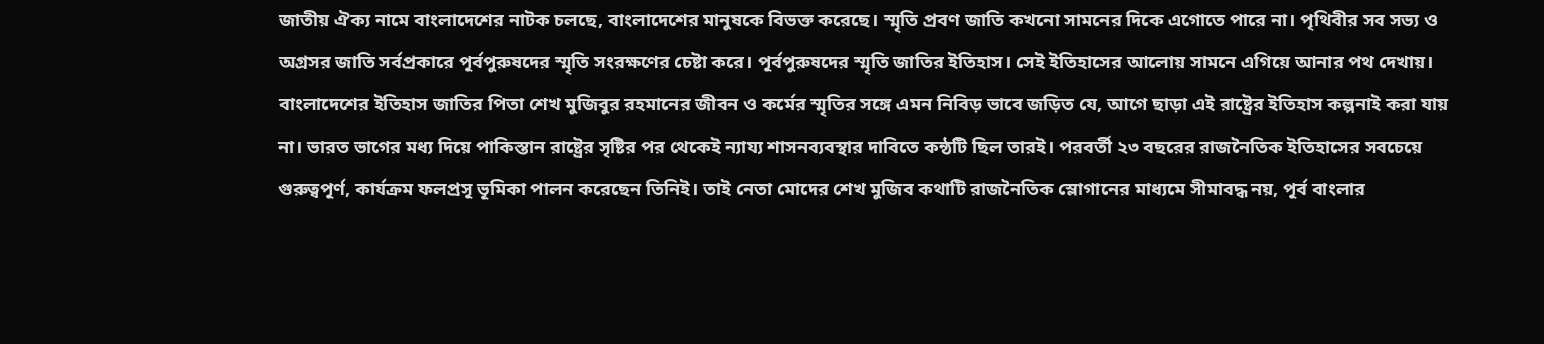জাতীয় ঐক্য নামে বাংলাদেশের নাটক চলছে, বাংলাদেশের মানুষকে বিভক্ত করেছে। স্মৃতি প্রবণ জাতি কখনো সামনের দিকে এগোতে পারে না। পৃথিবীর সব সভ্য ও অগ্রসর জাতি সর্বপ্রকারে পূর্বপুরুষদের স্মৃতি সংরক্ষণের চেষ্টা করে। পূর্বপুরুষদের স্মৃতি জাতির ইতিহাস। সেই ইতিহাসের আলোয় সামনে এগিয়ে আনার পথ দেখায়। বাংলাদেশের ইতিহাস জাতির পিতা শেখ মুজিবুর রহমানের জীবন ও কর্মের স্মৃতির সঙ্গে এমন নিবিড় ভাবে জড়িত যে, আগে ছাড়া এই রাষ্ট্রের ইতিহাস কল্পনাই করা যায় না। ভারত ভাগের মধ্য দিয়ে পাকিস্তান রাষ্ট্রের সৃষ্টির পর থেকেই ন্যায্য শাসনব্যবস্থার দাবিতে কন্ঠটি ছিল তারই। পরবর্তী ২৩ বছরের রাজনৈতিক ইতিহাসের সবচেয়ে গুরুত্বপূর্ণ, কার্যক্রম ফলপ্রসূ ভূমিকা পালন করেছেন তিনিই। তাই নেতা মোদের শেখ মুজিব কথাটি রাজনৈতিক স্লোগানের মাধ্যমে সীমাবদ্ধ নয়, পূর্ব বাংলার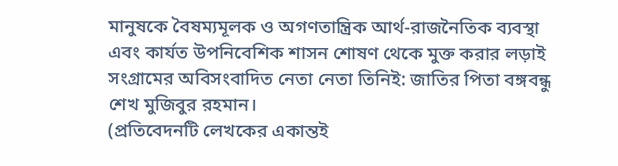মানুষকে বৈষম্যমূলক ও অগণতান্ত্রিক আর্থ-রাজনৈতিক ব্যবস্থা এবং কার্যত উপনিবেশিক শাসন শোষণ থেকে মুক্ত করার লড়াই সংগ্রামের অবিসংবাদিত নেতা নেতা তিনিই: জাতির পিতা বঙ্গবন্ধু শেখ মুজিবুর রহমান।
(প্রতিবেদনটি লেখকের একান্তই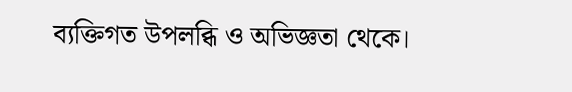ব্যক্তিগত উপলব্ধি ও অভিজ্ঞতা থেকে।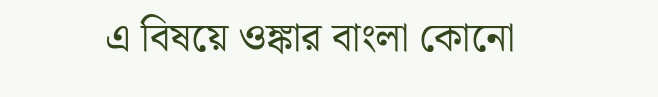এ বিষয়ে ওঙ্কার বাংলা কোনো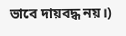ভাবে দায়বদ্ধ নয়।)